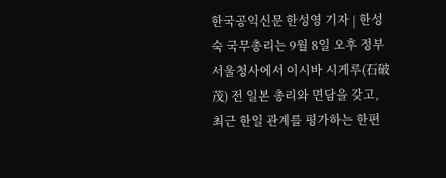한국공익신문 한성영 기자 | 한성숙 국무총리는 9월 8일 오후 정부서울청사에서 이시바 시게루(石破 茂) 전 일본 총리와 면담을 갖고, 최근 한일 관계를 평가하는 한편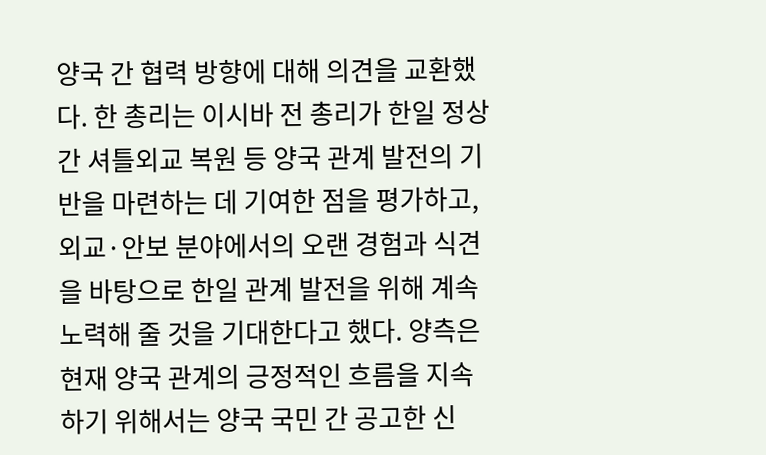양국 간 협력 방향에 대해 의견을 교환했다. 한 총리는 이시바 전 총리가 한일 정상 간 셔틀외교 복원 등 양국 관계 발전의 기반을 마련하는 데 기여한 점을 평가하고, 외교·안보 분야에서의 오랜 경험과 식견을 바탕으로 한일 관계 발전을 위해 계속 노력해 줄 것을 기대한다고 했다. 양측은 현재 양국 관계의 긍정적인 흐름을 지속하기 위해서는 양국 국민 간 공고한 신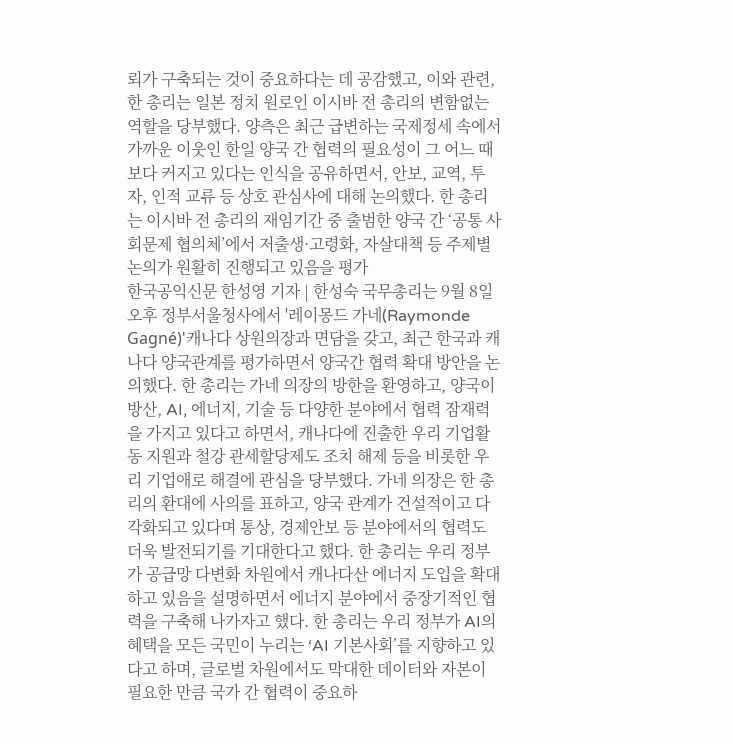뢰가 구축되는 것이 중요하다는 데 공감했고, 이와 관련, 한 총리는 일본 정치 원로인 이시바 전 총리의 변함없는 역할을 당부했다. 양측은 최근 급변하는 국제정세 속에서 가까운 이웃인 한일 양국 간 협력의 필요성이 그 어느 때보다 커지고 있다는 인식을 공유하면서, 안보, 교역, 투자, 인적 교류 등 상호 관심사에 대해 논의했다. 한 총리는 이시바 전 총리의 재임기간 중 출범한 양국 간 ‘공통 사회문제 협의체’에서 저출생·고령화, 자살대책 등 주제별 논의가 원활히 진행되고 있음을 평가
한국공익신문 한성영 기자 | 한성숙 국무총리는 9월 8일 오후 정부서울청사에서 '레이몽드 가네(Raymonde Gagné)'캐나다 상원의장과 면담을 갖고, 최근 한국과 캐나다 양국관계를 평가하면서 양국간 협력 확대 방안을 논의했다. 한 총리는 가네 의장의 방한을 환영하고, 양국이 방산, AI, 에너지, 기술 등 다양한 분야에서 협력 잠재력을 가지고 있다고 하면서, 캐나다에 진출한 우리 기업활동 지원과 철강 관세할당제도 조치 해제 등을 비롯한 우리 기업애로 해결에 관심을 당부했다. 가네 의장은 한 총리의 환대에 사의를 표하고, 양국 관계가 건설적이고 다각화되고 있다며 통상, 경제안보 등 분야에서의 협력도 더욱 발전되기를 기대한다고 했다. 한 총리는 우리 정부가 공급망 다변화 차원에서 캐나다산 에너지 도입을 확대하고 있음을 설명하면서 에너지 분야에서 중장기적인 협력을 구축해 나가자고 했다. 한 총리는 우리 정부가 AI의 혜택을 모든 국민이 누리는 ‘AI 기본사회’를 지향하고 있다고 하며, 글로벌 차원에서도 막대한 데이터와 자본이 필요한 만큼 국가 간 협력이 중요하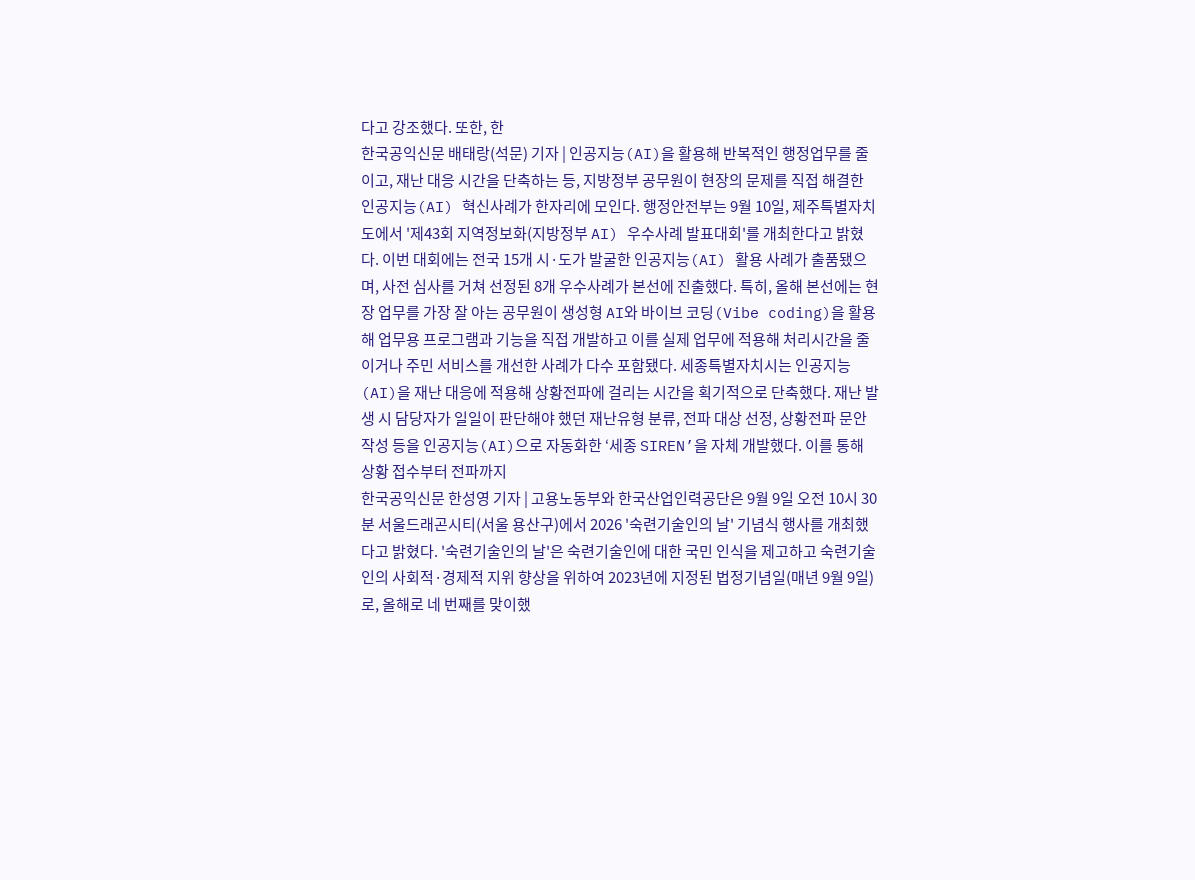다고 강조했다. 또한, 한
한국공익신문 배태랑(석문) 기자 | 인공지능(AI)을 활용해 반복적인 행정업무를 줄이고, 재난 대응 시간을 단축하는 등, 지방정부 공무원이 현장의 문제를 직접 해결한 인공지능(AI) 혁신사례가 한자리에 모인다. 행정안전부는 9월 10일, 제주특별자치도에서 '제43회 지역정보화(지방정부 AI) 우수사례 발표대회'를 개최한다고 밝혔다. 이번 대회에는 전국 15개 시·도가 발굴한 인공지능(AI) 활용 사례가 출품됐으며, 사전 심사를 거쳐 선정된 8개 우수사례가 본선에 진출했다. 특히, 올해 본선에는 현장 업무를 가장 잘 아는 공무원이 생성형 AI와 바이브 코딩(Vibe coding)을 활용해 업무용 프로그램과 기능을 직접 개발하고 이를 실제 업무에 적용해 처리시간을 줄이거나 주민 서비스를 개선한 사례가 다수 포함됐다. 세종특별자치시는 인공지능(AI)을 재난 대응에 적용해 상황전파에 걸리는 시간을 획기적으로 단축했다. 재난 발생 시 담당자가 일일이 판단해야 했던 재난유형 분류, 전파 대상 선정, 상황전파 문안 작성 등을 인공지능(AI)으로 자동화한 ‘세종 SIREN’을 자체 개발했다. 이를 통해 상황 접수부터 전파까지
한국공익신문 한성영 기자 | 고용노동부와 한국산업인력공단은 9월 9일 오전 10시 30분 서울드래곤시티(서울 용산구)에서 2026 '숙련기술인의 날' 기념식 행사를 개최했다고 밝혔다. '숙련기술인의 날'은 숙련기술인에 대한 국민 인식을 제고하고 숙련기술인의 사회적·경제적 지위 향상을 위하여 2023년에 지정된 법정기념일(매년 9월 9일)로, 올해로 네 번째를 맞이했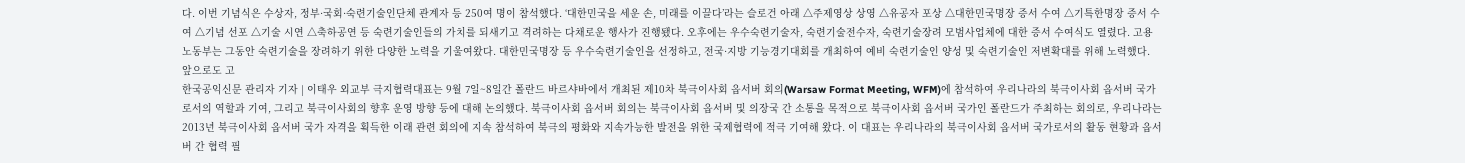다. 이번 기념식은 수상자, 정부·국회·숙련기술인단체 관계자 등 250여 명이 참석했다. ‘대한민국을 세운 손, 미래를 이끌다’라는 슬로건 아래 △주제영상 상영 △유공자 포상 △대한민국명장 증서 수여 △기특한명장 증서 수여 △기념 선포 △기술 시연 △축하공연 등 숙련기술인들의 가치를 되새기고 격려하는 다채로운 행사가 진행됐다. 오후에는 우수숙련기술자, 숙련기술전수자, 숙련기술장려 모범사업체에 대한 증서 수여식도 열렸다. 고용노동부는 그동안 숙련기술을 장려하기 위한 다양한 노력을 기울여왔다. 대한민국명장 등 우수숙련기술인을 선정하고, 전국·지방 기능경기대회를 개최하여 예비 숙련기술인 양성 및 숙련기술인 저변확대를 위해 노력했다. 앞으로도 고
한국공익신문 관리자 기자 | 이태우 외교부 극지협력대표는 9월 7일~8일간 폴란드 바르샤바에서 개최된 제10차 북극이사회 옵서버 회의(Warsaw Format Meeting, WFM)에 참석하여 우리나라의 북극이사회 옵서버 국가로서의 역할과 기여, 그리고 북극이사회의 향후 운영 방향 등에 대해 논의했다. 북극이사회 옵서버 회의는 북극이사회 옵서버 및 의장국 간 소통을 목적으로 북극이사회 옵서버 국가인 폴란드가 주최하는 회의로, 우리나라는 2013년 북극이사회 옵서버 국가 자격을 획득한 이래 관련 회의에 지속 참석하여 북극의 평화와 지속가능한 발전을 위한 국제협력에 적극 기여해 왔다. 이 대표는 우리나라의 북극이사회 옵서버 국가로서의 활동 현황과 옵서버 간 협력 필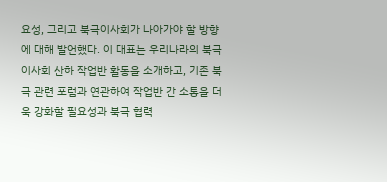요성, 그리고 북극이사회가 나아가야 할 방향에 대해 발언했다. 이 대표는 우리나라의 북극이사회 산하 작업반 활동을 소개하고, 기존 북극 관련 포럼과 연관하여 작업반 간 소통을 더욱 강화할 필요성과 북극 협력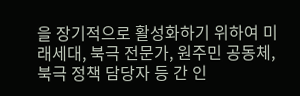을 장기적으로 활성화하기 위하여 미래세대, 북극 전문가, 원주민 공동체, 북극 정책 담당자 등 간 인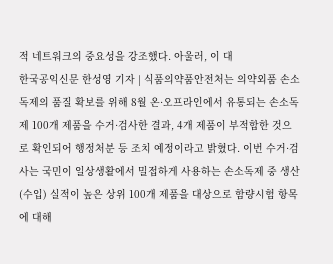적 네트워크의 중요성을 강조했다. 아울러, 이 대
한국공익신문 한성영 기자 | 식품의약품안전처는 의약외품 손소독제의 품질 확보를 위해 8월 온·오프라인에서 유통되는 손소독제 100개 제품을 수거·검사한 결과, 4개 제품이 부적합한 것으로 확인되어 행정처분 등 조치 예정이라고 밝혔다. 이번 수거·검사는 국민이 일상생활에서 밀접하게 사용하는 손소독제 중 생산(수입) 실적이 높은 상위 100개 제품을 대상으로 함량시험 항목에 대해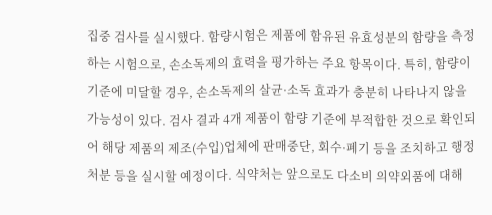집중 검사를 실시했다. 함량시험은 제품에 함유된 유효성분의 함량을 측정하는 시험으로, 손소독제의 효력을 평가하는 주요 항목이다. 특히, 함량이 기준에 미달할 경우, 손소독제의 살균·소독 효과가 충분히 나타나지 않을 가능성이 있다. 검사 결과 4개 제품이 함량 기준에 부적합한 것으로 확인되어 해당 제품의 제조(수입)업체에 판매중단, 회수·폐기 등을 조치하고 행정처분 등을 실시할 예정이다. 식약처는 앞으로도 다소비 의약외품에 대해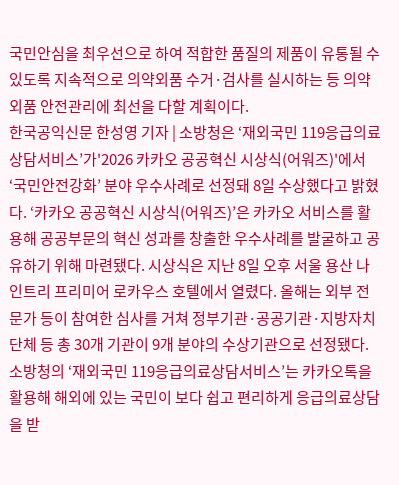국민안심을 최우선으로 하여 적합한 품질의 제품이 유통될 수 있도록 지속적으로 의약외품 수거·검사를 실시하는 등 의약외품 안전관리에 최선을 다할 계획이다.
한국공익신문 한성영 기자 | 소방청은 ‘재외국민 119응급의료상담서비스’가'2026 카카오 공공혁신 시상식(어워즈)'에서 ‘국민안전강화’ 분야 우수사례로 선정돼 8일 수상했다고 밝혔다. ‘카카오 공공혁신 시상식(어워즈)’은 카카오 서비스를 활용해 공공부문의 혁신 성과를 창출한 우수사례를 발굴하고 공유하기 위해 마련됐다. 시상식은 지난 8일 오후 서울 용산 나인트리 프리미어 로카우스 호텔에서 열렸다. 올해는 외부 전문가 등이 참여한 심사를 거쳐 정부기관·공공기관·지방자치단체 등 총 30개 기관이 9개 분야의 수상기관으로 선정됐다. 소방청의 ‘재외국민 119응급의료상담서비스’는 카카오톡을 활용해 해외에 있는 국민이 보다 쉽고 편리하게 응급의료상담을 받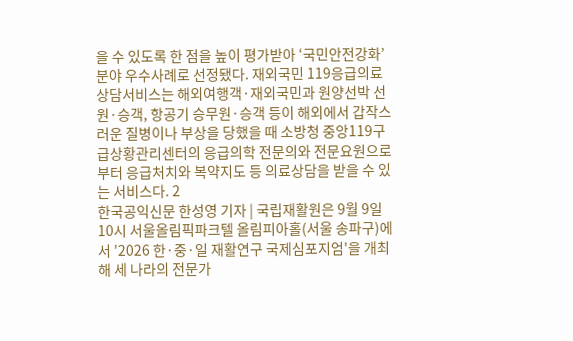을 수 있도록 한 점을 높이 평가받아 ‘국민안전강화’ 분야 우수사례로 선정됐다. 재외국민 119응급의료상담서비스는 해외여행객·재외국민과 원양선박 선원·승객, 항공기 승무원·승객 등이 해외에서 갑작스러운 질병이나 부상을 당했을 때 소방청 중앙119구급상황관리센터의 응급의학 전문의와 전문요원으로부터 응급처치와 복약지도 등 의료상담을 받을 수 있는 서비스다. 2
한국공익신문 한성영 기자 | 국립재활원은 9월 9일 10시 서울올림픽파크텔 올림피아홀(서울 송파구)에서 '2026 한·중·일 재활연구 국제심포지엄'을 개최해 세 나라의 전문가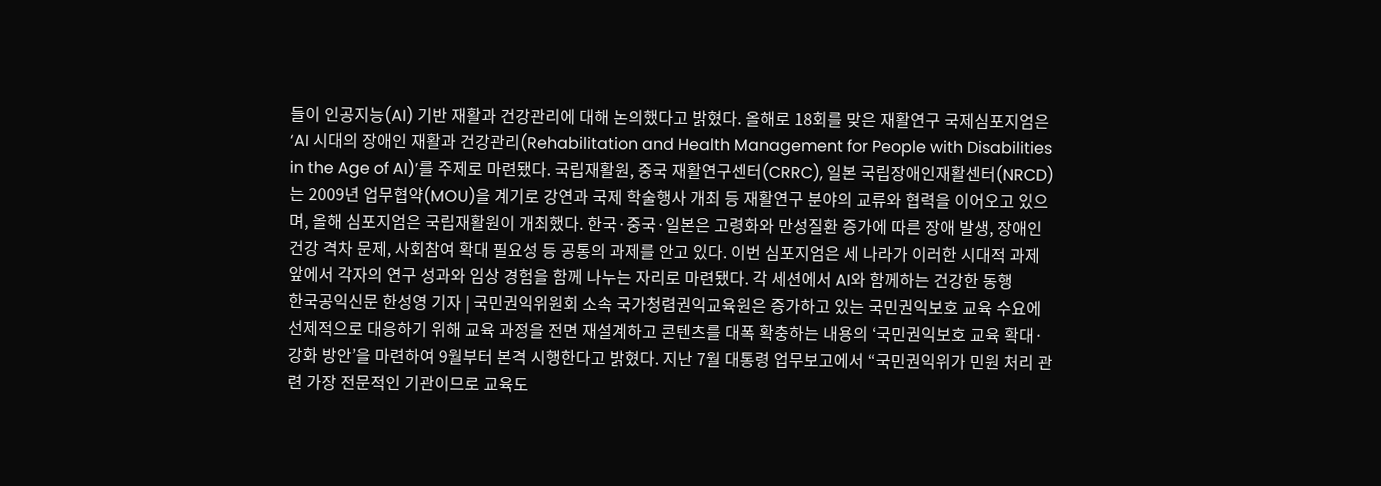들이 인공지능(AI) 기반 재활과 건강관리에 대해 논의했다고 밝혔다. 올해로 18회를 맞은 재활연구 국제심포지엄은 ‘AI 시대의 장애인 재활과 건강관리(Rehabilitation and Health Management for People with Disabilities in the Age of AI)’를 주제로 마련됐다. 국립재활원, 중국 재활연구센터(CRRC), 일본 국립장애인재활센터(NRCD)는 2009년 업무협약(MOU)을 계기로 강연과 국제 학술행사 개최 등 재활연구 분야의 교류와 협력을 이어오고 있으며, 올해 심포지엄은 국립재활원이 개최했다. 한국·중국·일본은 고령화와 만성질환 증가에 따른 장애 발생, 장애인 건강 격차 문제, 사회참여 확대 필요성 등 공통의 과제를 안고 있다. 이번 심포지엄은 세 나라가 이러한 시대적 과제 앞에서 각자의 연구 성과와 임상 경험을 함께 나누는 자리로 마련됐다. 각 세션에서 AI와 함께하는 건강한 동행
한국공익신문 한성영 기자 | 국민권익위원회 소속 국가청렴권익교육원은 증가하고 있는 국민권익보호 교육 수요에 선제적으로 대응하기 위해 교육 과정을 전면 재설계하고 콘텐츠를 대폭 확충하는 내용의 ‘국민권익보호 교육 확대·강화 방안’을 마련하여 9월부터 본격 시행한다고 밝혔다. 지난 7월 대통령 업무보고에서 “국민권익위가 민원 처리 관련 가장 전문적인 기관이므로 교육도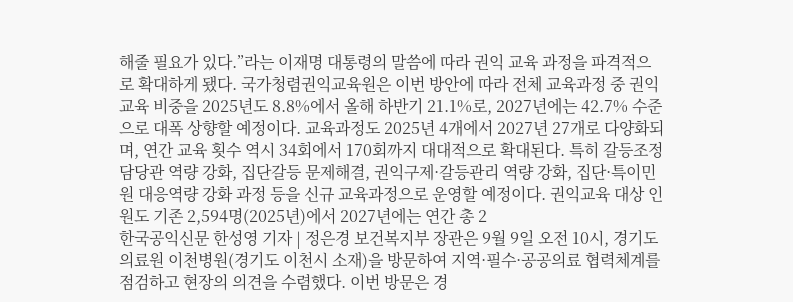해줄 필요가 있다.”라는 이재명 대통령의 말씀에 따라 권익 교육 과정을 파격적으로 확대하게 됐다. 국가청렴권익교육원은 이번 방안에 따라 전체 교육과정 중 권익교육 비중을 2025년도 8.8%에서 올해 하반기 21.1%로, 2027년에는 42.7% 수준으로 대폭 상향할 예정이다. 교육과정도 2025년 4개에서 2027년 27개로 다양화되며, 연간 교육 횟수 역시 34회에서 170회까지 대대적으로 확대된다. 특히 갈등조정담당관 역량 강화, 집단갈등 문제해결, 권익구제·갈등관리 역량 강화, 집단·특이민원 대응역량 강화 과정 등을 신규 교육과정으로 운영할 예정이다. 권익교육 대상 인원도 기존 2,594명(2025년)에서 2027년에는 연간 총 2
한국공익신문 한성영 기자 | 정은경 보건복지부 장관은 9월 9일 오전 10시, 경기도의료원 이천병원(경기도 이천시 소재)을 방문하여 지역·필수·공공의료 협력체계를 점검하고 현장의 의견을 수렴했다. 이번 방문은 경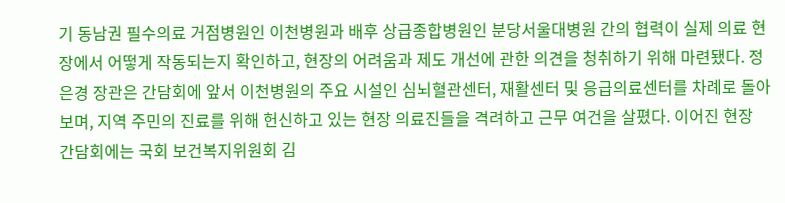기 동남권 필수의료 거점병원인 이천병원과 배후 상급종합병원인 분당서울대병원 간의 협력이 실제 의료 현장에서 어떻게 작동되는지 확인하고, 현장의 어려움과 제도 개선에 관한 의견을 청취하기 위해 마련됐다. 정은경 장관은 간담회에 앞서 이천병원의 주요 시설인 심뇌혈관센터, 재활센터 및 응급의료센터를 차례로 돌아보며, 지역 주민의 진료를 위해 헌신하고 있는 현장 의료진들을 격려하고 근무 여건을 살폈다. 이어진 현장 간담회에는 국회 보건복지위원회 김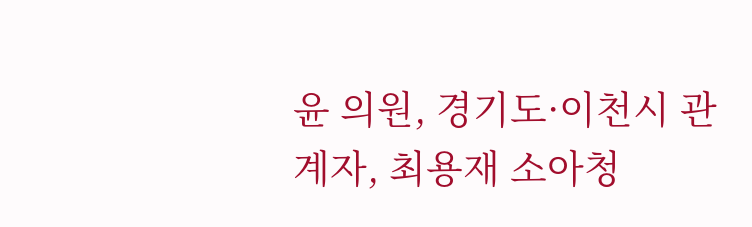윤 의원, 경기도·이천시 관계자, 최용재 소아청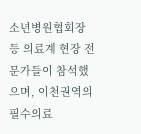소년병원협회장 등 의료계 현장 전문가들이 참석했으며, 이천권역의 필수의료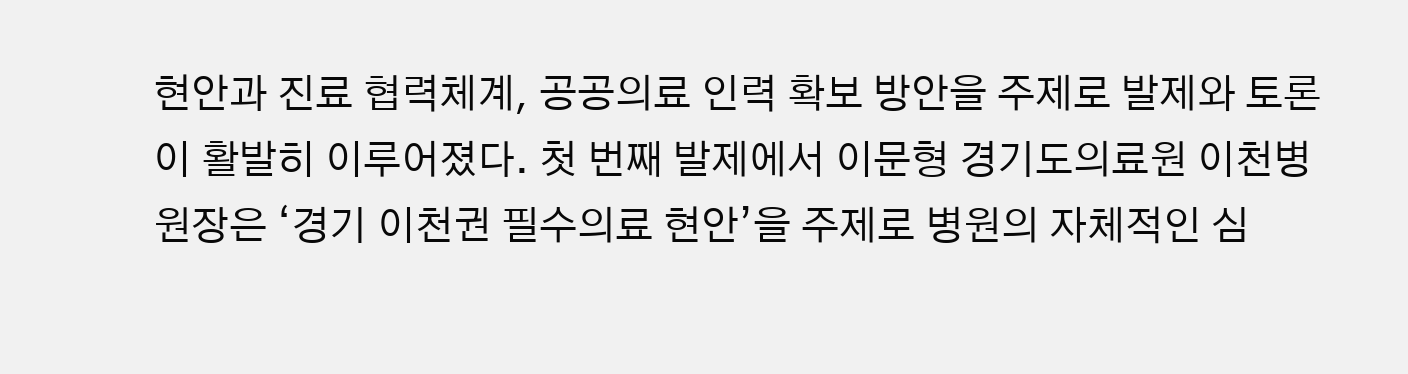현안과 진료 협력체계, 공공의료 인력 확보 방안을 주제로 발제와 토론이 활발히 이루어졌다. 첫 번째 발제에서 이문형 경기도의료원 이천병원장은 ‘경기 이천권 필수의료 현안’을 주제로 병원의 자체적인 심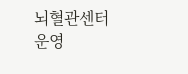뇌혈관센터 운영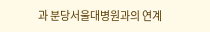과 분당서울대병원과의 연계